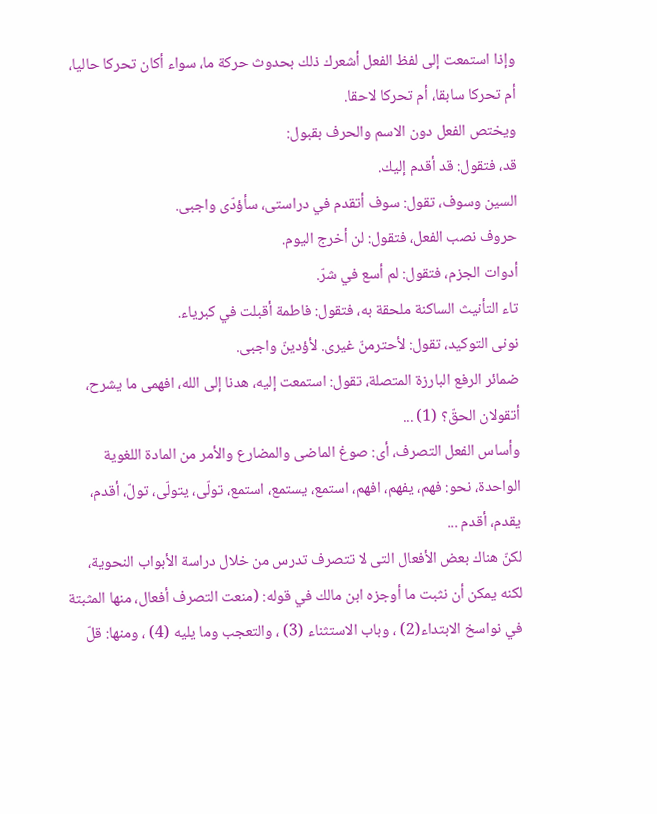وإذا استمعت إلى لفظ الفعل أشعرك ذلك بحدوث حركة ما، سواء أكان تحركا حاليا، أم تحركا سابقا، أم تحركا لاحقا.
ويختص الفعل دون الاسم والحرف بقبول:
قد، فتقول: قد أقدم إليك.
السين وسوف، تقول: سوف أتقدم في دراستى، سأؤدّى واجبى.
حروف نصب الفعل، فتقول: لن أخرج اليوم.
أدوات الجزم، فتقول: لم أسع في شرّ.
تاء التأنيث الساكنة ملحقة به، فتقول: فاطمة أقبلت في كبرياء.
نونى التوكيد، تقول: لأحترمنّ غيرى. لأؤدينّ واجبى.
ضمائر الرفع البارزة المتصلة، تقول: استمعت إليه، هدنا إلى الله، افهمى ما يشرح، أتقولان الحقّ؟ (1) ...
وأساس الفعل التصرف، أى: صوغ الماضى والمضارع والأمر من المادة اللغوية الواحدة، نحو: فهم، يفهم، افهم، استمع، يستمع، استمع، تولّى، يتولّى، تولّ، أقدم، يقدم، أقدم ...
لكنّ هناك بعض الأفعال التى لا تتصرف تدرس من خلال دراسة الأبواب النحوية، لكنه يمكن أن نثبت ما أوجزه ابن مالك في قوله: (منعت التصرف أفعال، منها المثبتة في نواسخ الابتداء(2) ، وباب الاستثناء (3) ، والتعجب وما يليه (4) ، ومنها: قلّ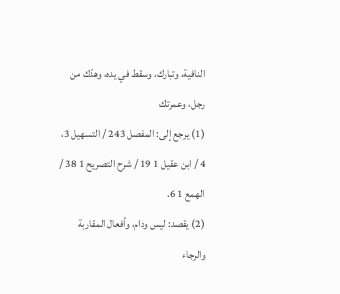النافية، وتبارك، وسقط في يده، وهدّك من رجل، وعمرتك
(1) يرجع إلى: المفصل 243 / التسهيل 3، 4 / ابن عقيل 1 19 / شرح التصريح 1 38 / الهمع 1 6.
(2) يقصد: ليس ودام، وأفعال المقاربة والرجاء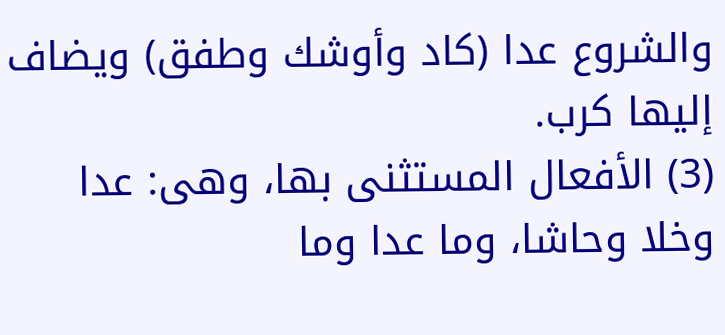والشروع عدا (كاد وأوشك وطفق) ويضاف إليها كرب.
(3) الأفعال المستثنى بها، وهى: عدا وخلا وحاشا، وما عدا وما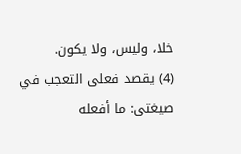خلا، وليس، ولا يكون.
(4) يقصد فعلى التعجب في صيغتى: ما أفعله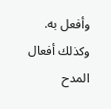وأفعل به. وكذلك أفعال المدح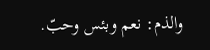والذم: نعم وبئس وحبّ.